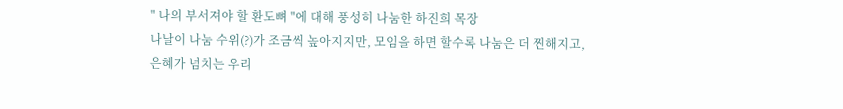" 나의 부서져야 할 환도뼈 "에 대해 풍성히 나눔한 하진희 목장
나날이 나눔 수위(?)가 조금씩 높아지지만, 모임을 하면 할수록 나눔은 더 찐해지고,
은혜가 넘치는 우리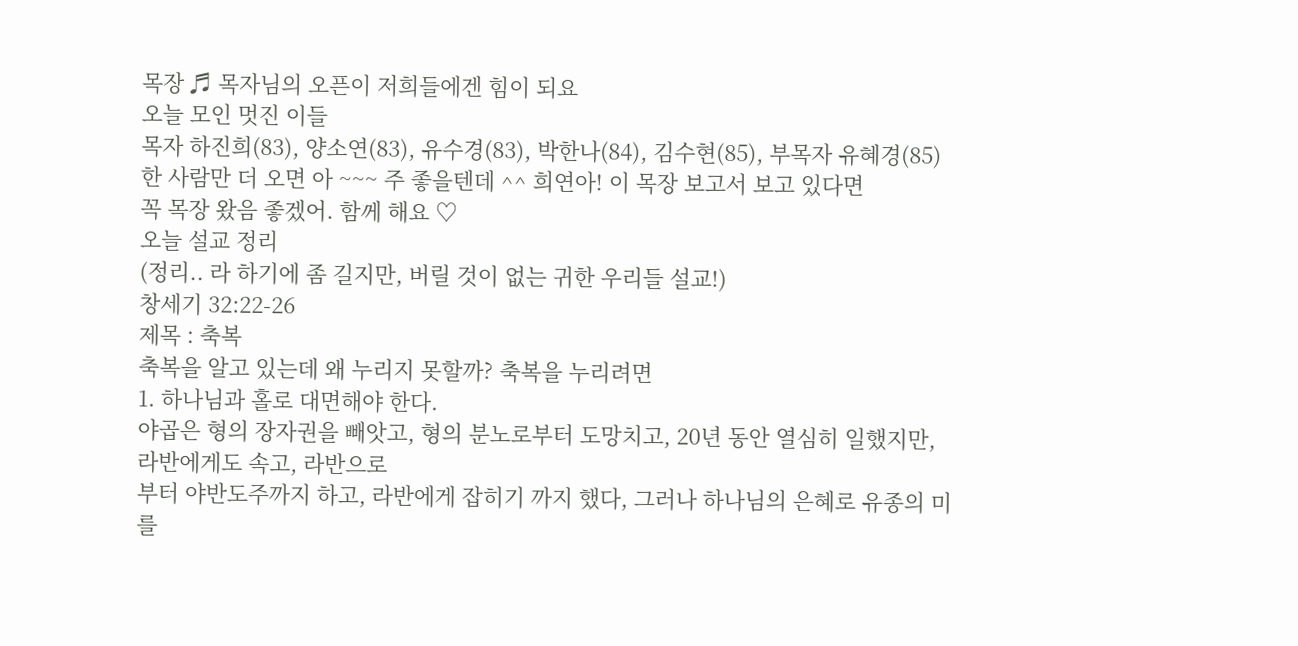목장 ♬ 목자님의 오픈이 저희들에겐 힘이 되요
오늘 모인 멋진 이들
목자 하진희(83), 양소연(83), 유수경(83), 박한나(84), 김수현(85), 부목자 유혜경(85)
한 사람만 더 오면 아 ~~~ 주 좋을텐데 ^^ 희연아! 이 목장 보고서 보고 있다면
꼭 목장 왔음 좋겠어. 함께 해요 ♡
오늘 설교 정리
(정리.. 라 하기에 좀 길지만, 버릴 것이 없는 귀한 우리들 설교!)
창세기 32:22-26
제목 : 축복
축복을 알고 있는데 왜 누리지 못할까? 축복을 누리려면
1. 하나님과 홀로 대면해야 한다.
야곱은 형의 장자권을 빼앗고, 형의 분노로부터 도망치고, 20년 동안 열심히 일했지만, 라반에게도 속고, 라반으로
부터 야반도주까지 하고, 라반에게 잡히기 까지 했다, 그러나 하나님의 은혜로 유종의 미를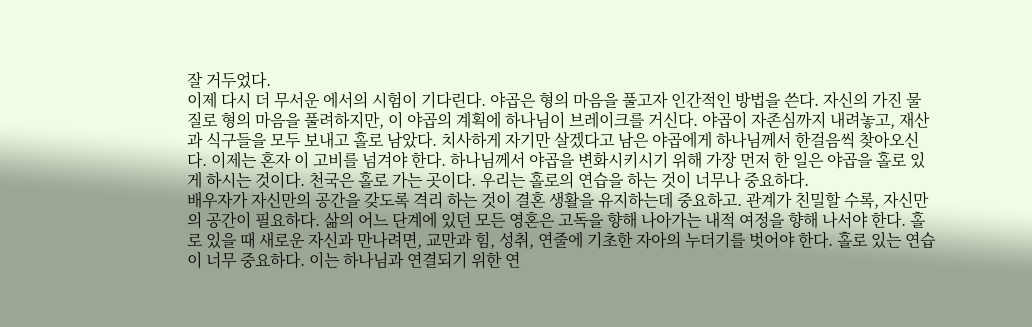잘 거두었다.
이제 다시 더 무서운 에서의 시험이 기다린다. 야곱은 형의 마음을 풀고자 인간적인 방법을 쓴다. 자신의 가진 물
질로 형의 마음을 풀려하지만, 이 야곱의 계획에 하나님이 브레이크를 거신다. 야곱이 자존심까지 내려놓고, 재산
과 식구들을 모두 보내고 홀로 남았다. 치사하게 자기만 살겠다고 남은 야곱에게 하나님께서 한걸음씩 찾아오신
다. 이제는 혼자 이 고비를 넘겨야 한다. 하나님께서 야곱을 변화시키시기 위해 가장 먼저 한 일은 야곱을 홀로 있
게 하시는 것이다. 천국은 홀로 가는 곳이다. 우리는 홀로의 연습을 하는 것이 너무나 중요하다.
배우자가 자신만의 공간을 갖도록 격리 하는 것이 결혼 생활을 유지하는데 중요하고. 관계가 친밀할 수록, 자신만
의 공간이 필요하다. 삶의 어느 단계에 있던 모든 영혼은 고독을 향해 나아가는 내적 여정을 향해 나서야 한다. 홀
로 있을 때 새로운 자신과 만나려면, 교만과 힘, 성취, 연줄에 기초한 자아의 누더기를 벗어야 한다. 홀로 있는 연습
이 너무 중요하다. 이는 하나님과 연결되기 위한 연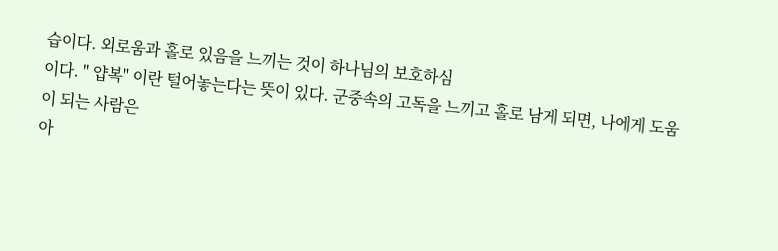습이다. 외로움과 홀로 있음을 느끼는 것이 하나님의 보호하심
이다. " 얍복" 이란 털어놓는다는 뜻이 있다. 군중속의 고독을 느끼고 홀로 남게 되면, 나에게 도움이 되는 사람은
아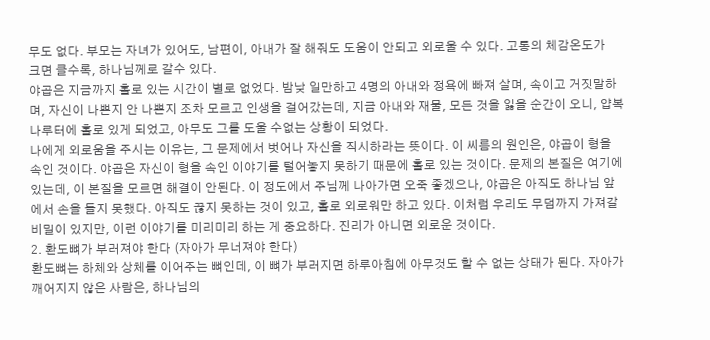무도 없다. 부모는 자녀가 있어도, 남편이, 아내가 잘 해줘도 도움이 안되고 외로울 수 있다. 고통의 체감온도가
크면 클수록, 하나님께로 갈수 있다.
야곱은 지금까지 홀로 있는 시간이 별로 없었다. 밤낮 일만하고 4명의 아내와 정욕에 빠져 살며, 속이고 거짓말하
며, 자신이 나쁜지 안 나쁜지 조차 모르고 인생을 걸어갔는데, 지금 아내와 재물, 모든 것을 잃을 순간이 오니, 얍복
나루터에 홀로 있게 되었고, 아무도 그를 도울 수없는 상황이 되었다.
나에게 외로움을 주시는 이유는, 그 문제에서 벗어나 자신을 직시하라는 뜻이다. 이 씨름의 원인은, 야곱이 형을
속인 것이다. 야곱은 자신이 형을 속인 이야기를 털어놓지 못하기 때문에 홀로 있는 것이다. 문제의 본질은 여기에
있는데, 이 본질을 모르면 해결이 안된다. 이 정도에서 주님께 나아가면 오죽 좋겠으나, 야곱은 아직도 하나님 앞
에서 손을 들지 못했다. 아직도 끊지 못하는 것이 있고, 홀로 외로워만 하고 있다. 이처럼 우리도 무덤까지 가져갈
비밀이 있지만, 이런 이야기를 미리미리 하는 게 중요하다. 진리가 아니면 외로운 것이다.
2. 환도뼈가 부러져야 한다 (자아가 무너져야 한다)
환도뼈는 하체와 상체를 이어주는 뼈인데, 이 뼈가 부러지면 하루아침에 아무것도 할 수 없는 상태가 된다. 자아가
깨어지지 않은 사람은, 하나님의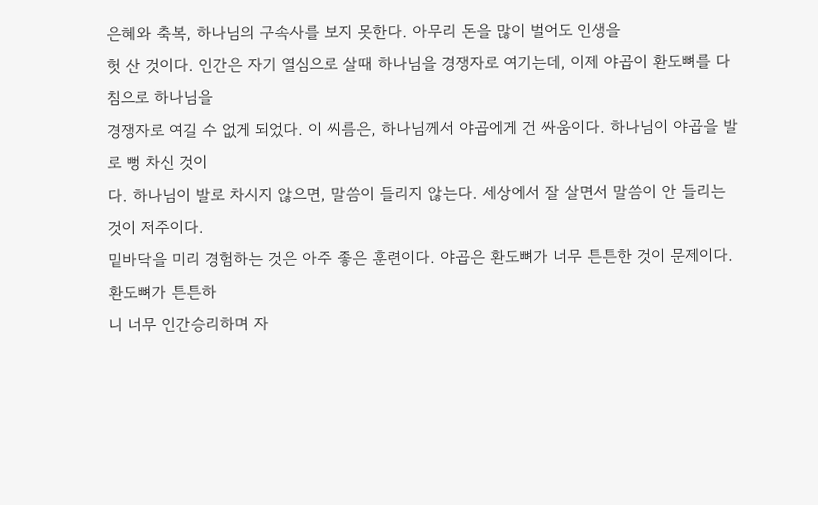은혜와 축복, 하나님의 구속사를 보지 못한다. 아무리 돈을 많이 벌어도 인생을
헛 산 것이다. 인간은 자기 열심으로 살때 하나님을 경쟁자로 여기는데, 이제 야곱이 환도뼈를 다침으로 하나님을
경쟁자로 여길 수 없게 되었다. 이 씨름은, 하나님께서 야곱에게 건 싸움이다. 하나님이 야곱을 발로 뻥 차신 것이
다. 하나님이 발로 차시지 않으면, 말씀이 들리지 않는다. 세상에서 잘 살면서 말씀이 안 들리는 것이 저주이다.
밑바닥을 미리 경험하는 것은 아주 좋은 훈련이다. 야곱은 환도뼈가 너무 튼튼한 것이 문제이다. 환도뼈가 튼튼하
니 너무 인간승리하며 자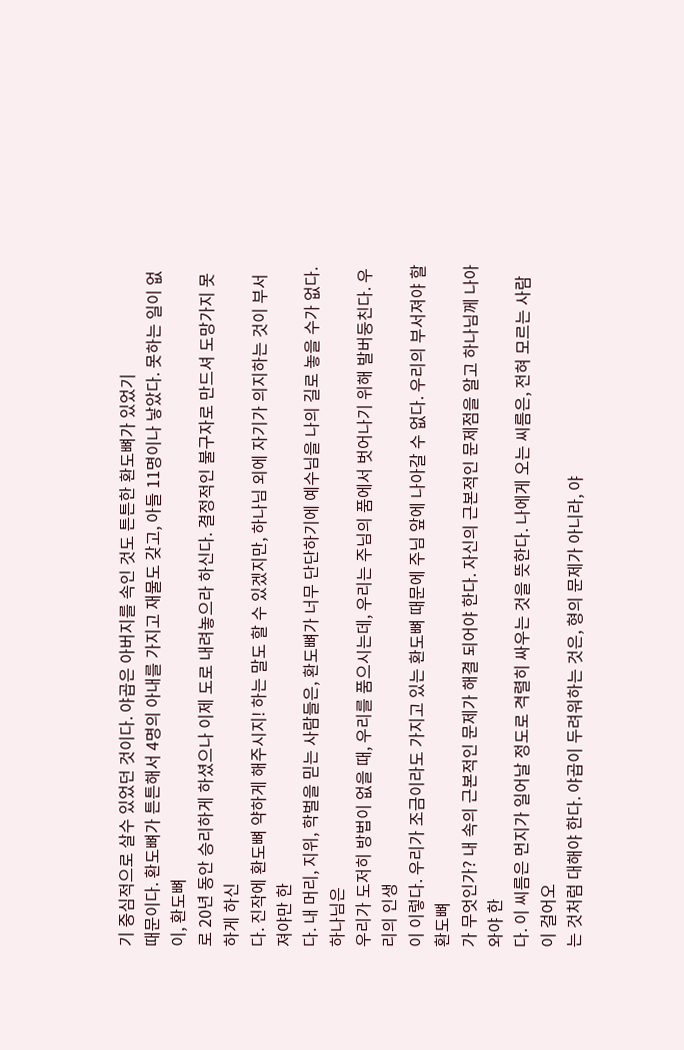기 중심적으로 살수 있었던 것이다. 야곱은 아버지를 속인 것도 튼튼한 환도뼈가 있었기
때문이다. 환도뼈가 튼튼해서 4명의 아내를 가지고 재물도 갖고, 아들 11명이나 낳았다. 못하는 일이 없이, 환도뼈
로 20년 동안 승리하게 하셨으나 이제 도로 내려놓으라 하신다. 결정적인 불구자로 만드셔 도망가지 못하게 하신
다. 진작에 환도뼈 약하게 해주시지! 하는 말도 할 수 있겠지만, 하나님 외에 자기가 의지하는 것이 부서져야만 한
다. 내 머리, 지위, 학벌을 믿는 사람들은, 환도뼈가 너무 단단하기에 예수님을 나의 길로 놓을 수가 없다. 하나님은
우리가 도저히 방법이 없을 때, 우리를 품으시는데, 우리는 주님의 품에서 벗어나기 위해 발버둥친다. 우리의 인생
이 이렇다. 우리가 조금이라도 가지고 있는 환도뼈 때문에 주님 앞에 나아갈 수 없다. 우리의 부서져야 할 환도뼈
가 무엇인가? 내 속의 근본적인 문제가 해결 되어야 한다. 자신의 근본적인 문제점을 알고 하나님께 나아와야 한
다. 이 씨름은 먼지가 일어날 정도로 격렬히 싸우는 것을 뜻한다. 나에게 오는 씨름은, 전혀 모르는 사람이 걸어오
는 것처럼 대해야 한다. 야곱이 두려워하는 것은, 형의 문제가 아니라, 야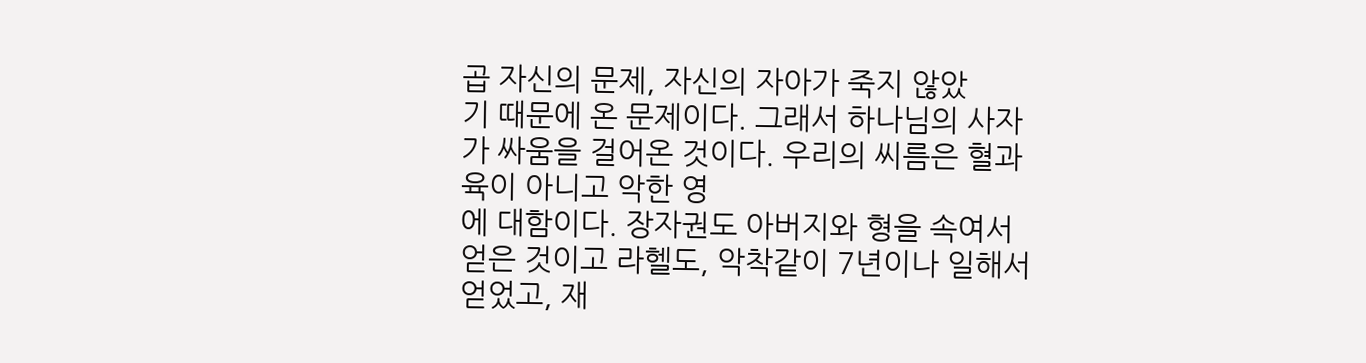곱 자신의 문제, 자신의 자아가 죽지 않았
기 때문에 온 문제이다. 그래서 하나님의 사자가 싸움을 걸어온 것이다. 우리의 씨름은 혈과 육이 아니고 악한 영
에 대함이다. 장자권도 아버지와 형을 속여서 얻은 것이고 라헬도, 악착같이 7년이나 일해서 얻었고, 재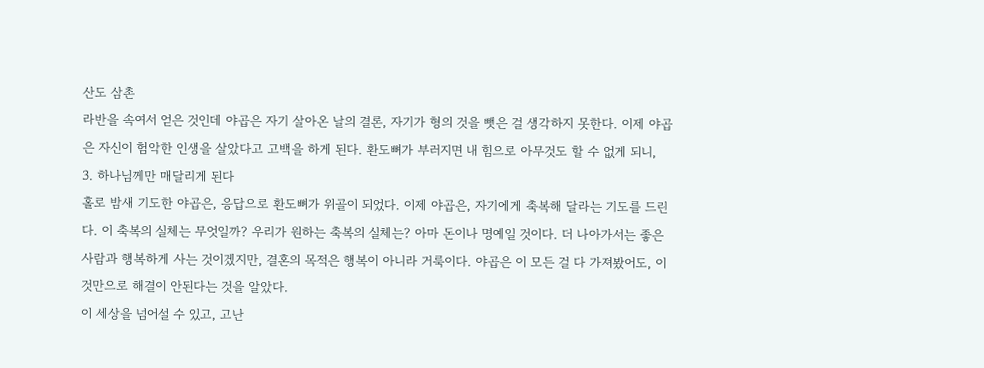산도 삼촌
라반을 속여서 얻은 것인데 야곱은 자기 살아온 날의 결론, 자기가 형의 것을 뺏은 걸 생각하지 못한다. 이제 야곱
은 자신이 험악한 인생을 살았다고 고백을 하게 된다. 환도뼈가 부러지면 내 힘으로 아무것도 할 수 없게 되니,
3. 하나님께만 매달리게 된다
홀로 밤새 기도한 야곱은, 응답으로 환도뼈가 위골이 되었다. 이제 야곱은, 자기에게 축복해 달라는 기도를 드린
다. 이 축복의 실체는 무엇일까? 우리가 원하는 축복의 실체는? 아마 돈이나 명예일 것이다. 더 나아가서는 좋은
사람과 행복하게 사는 것이겠지만, 결혼의 목적은 행복이 아니라 거룩이다. 야곱은 이 모든 걸 다 가져봤어도, 이
것만으로 해결이 안된다는 것을 알았다.
이 세상을 넘어설 수 있고, 고난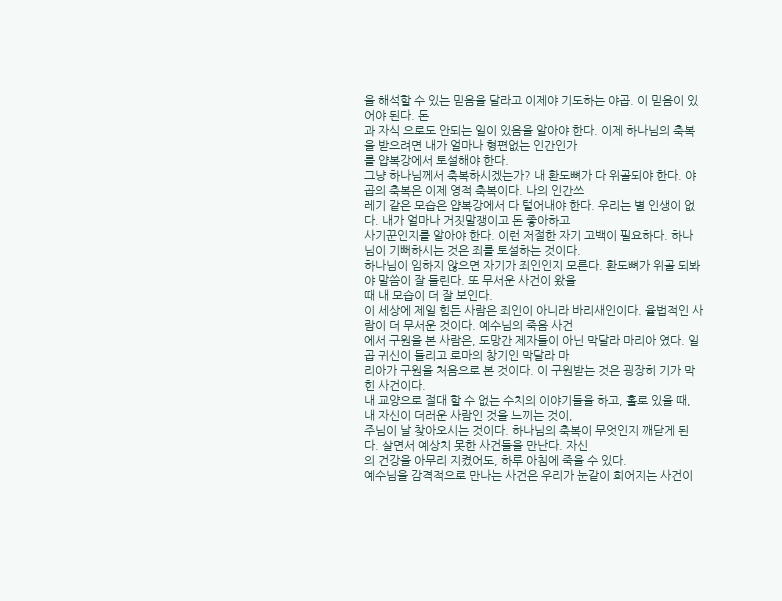을 해석할 수 있는 믿음을 달라고 이제야 기도하는 야곱. 이 믿음이 있어야 된다. 돈
과 자식 으로도 안되는 일이 있음을 알아야 한다. 이제 하나님의 축복을 받으려면 내가 얼마나 형편없는 인간인가
를 얍복강에서 토설해야 한다.
그냥 하나님께서 축복하시겠는가? 내 환도뼈가 다 위골되야 한다. 야곱의 축복은 이제 영적 축복이다. 나의 인간쓰
레기 같은 모습은 얍복강에서 다 털어내야 한다. 우리는 별 인생이 없다. 내가 얼마나 거짓말쟁이고 돈 좋아하고
사기꾼인지를 알아야 한다. 이런 저절한 자기 고백이 필요하다. 하나님이 기뻐하시는 것은 죄를 토설하는 것이다.
하나님이 임하지 않으면 자기가 죄인인지 모른다. 환도뼈가 위골 되봐야 말씀이 잘 들린다. 또 무서운 사건이 왔을
때 내 모습이 더 잘 보인다.
이 세상에 제일 힘든 사람은 죄인이 아니라 바리새인이다. 율법적인 사람이 더 무서운 것이다. 예수님의 죽음 사건
에서 구원을 본 사람은, 도망간 제자들이 아닌 막달라 마리아 였다. 일곱 귀신이 들리고 로마의 창기인 막달라 마
리아가 구원을 처음으로 본 것이다. 이 구원받는 것은 굉장히 기가 막힌 사건이다.
내 교양으로 절대 할 수 없는 수치의 이야기들을 하고, 홀로 있을 때, 내 자신이 더러운 사람인 것을 느끼는 것이,
주님이 날 찾아오시는 것이다. 하나님의 축복이 무엇인지 깨닫게 된다. 살면서 예상치 못한 사건들을 만난다. 자신
의 건강을 아무리 지켰어도, 하루 아침에 죽을 수 있다.
예수님을 감격적으로 만나는 사건은 우리가 눈같이 희어지는 사건이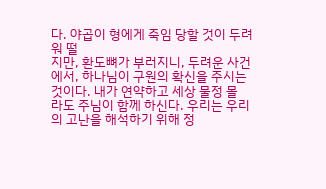다. 야곱이 형에게 죽임 당할 것이 두려워 떨
지만, 환도뼈가 부러지니, 두려운 사건에서, 하나님이 구원의 확신을 주시는 것이다. 내가 연약하고 세상 물정 몰
라도 주님이 함께 하신다. 우리는 우리의 고난을 해석하기 위해 정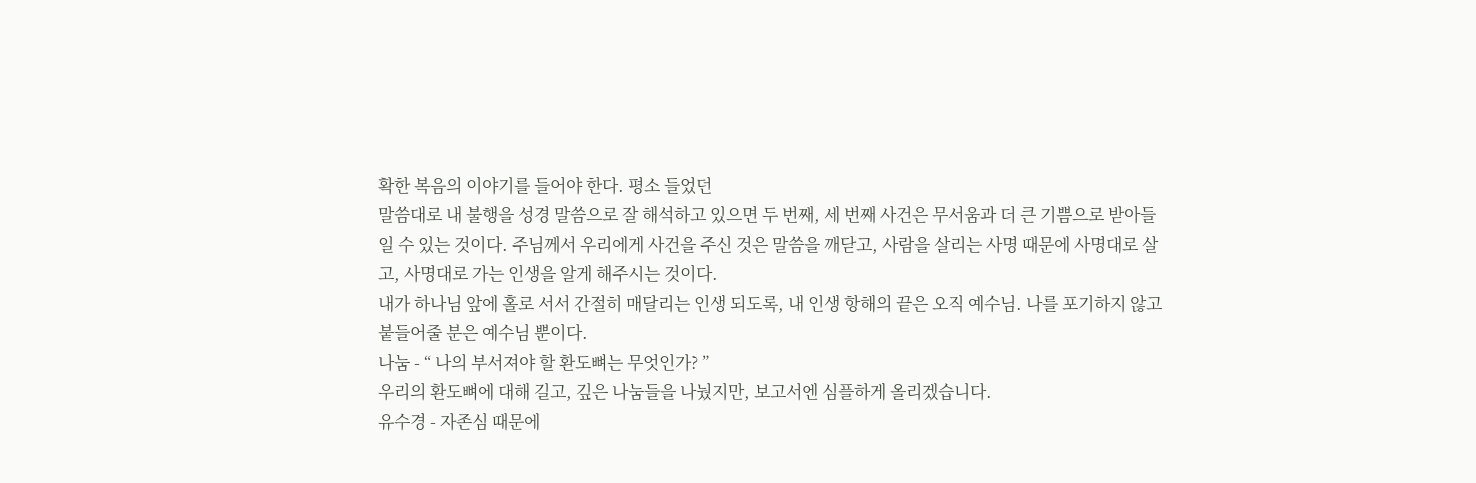확한 복음의 이야기를 들어야 한다. 평소 들었던
말씀대로 내 불행을 성경 말씀으로 잘 해석하고 있으면 두 번째, 세 번째 사건은 무서움과 더 큰 기쁨으로 받아들
일 수 있는 것이다. 주님께서 우리에게 사건을 주신 것은 말씀을 깨닫고, 사람을 살리는 사명 때문에 사명대로 살
고, 사명대로 가는 인생을 알게 해주시는 것이다.
내가 하나님 앞에 홀로 서서 간절히 매달리는 인생 되도록, 내 인생 항해의 끝은 오직 예수님. 나를 포기하지 않고
붙들어줄 분은 예수님 뿐이다.
나눔 - “ 나의 부서져야 할 환도뼈는 무엇인가? ”
우리의 환도뼈에 대해 길고, 깊은 나눔들을 나눴지만, 보고서엔 심플하게 올리겠습니다.
유수경 - 자존심 때문에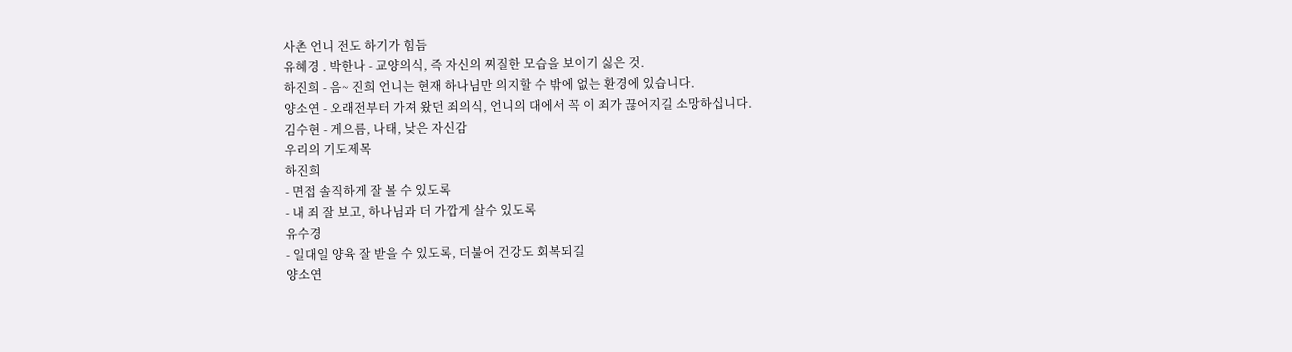사촌 언니 전도 하기가 힘듬
유혜경 . 박한나 - 교양의식, 즉 자신의 찌질한 모습을 보이기 싫은 것.
하진희 - 음~ 진희 언니는 현재 하나님만 의지할 수 밖에 없는 환경에 있습니다.
양소연 - 오래전부터 가져 왔던 죄의식, 언니의 대에서 꼭 이 죄가 끊어지길 소망하십니다.
김수현 - 게으름, 나태, 낮은 자신감
우리의 기도제목
하진희
- 면접 솔직하게 잘 볼 수 있도록
- 내 죄 잘 보고, 하나님과 더 가깝게 살수 있도록
유수경
- 일대일 양육 잘 받을 수 있도록, 더불어 건강도 회복되길
양소연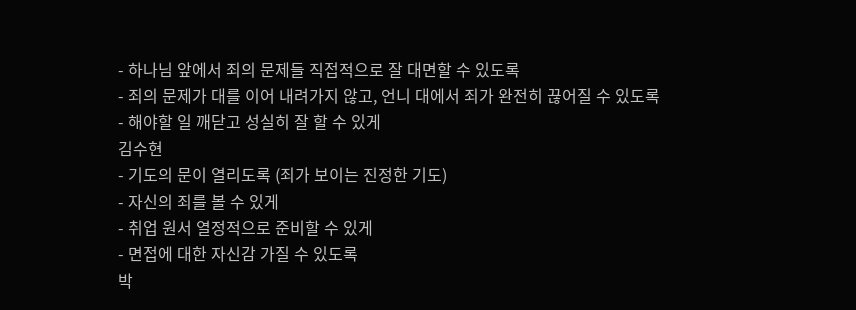- 하나님 앞에서 죄의 문제들 직접적으로 잘 대면할 수 있도록
- 죄의 문제가 대를 이어 내려가지 않고, 언니 대에서 죄가 완전히 끊어질 수 있도록
- 해야할 일 깨닫고 성실히 잘 할 수 있게
김수현
- 기도의 문이 열리도록 (죄가 보이는 진정한 기도)
- 자신의 죄를 볼 수 있게
- 취업 원서 열정적으로 준비할 수 있게
- 면접에 대한 자신감 가질 수 있도록
박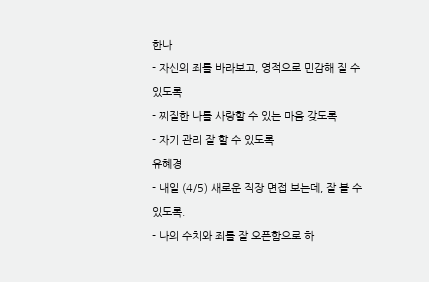한나
- 자신의 죄를 바라보고, 영적으로 민감해 질 수 있도록
- 찌질한 나를 사랑할 수 있는 마음 갖도록
- 자기 관리 잘 할 수 있도록
유혜경
- 내일 (4/5) 새로운 직장 면접 보는데, 잘 볼 수 있도록.
- 나의 수치와 죄를 잘 오픈함으로 하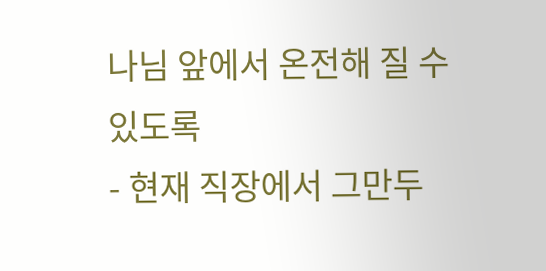나님 앞에서 온전해 질 수 있도록
- 현재 직장에서 그만두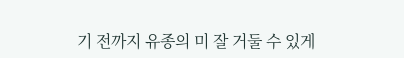기 전까지 유종의 미 잘 거둘 수 있게